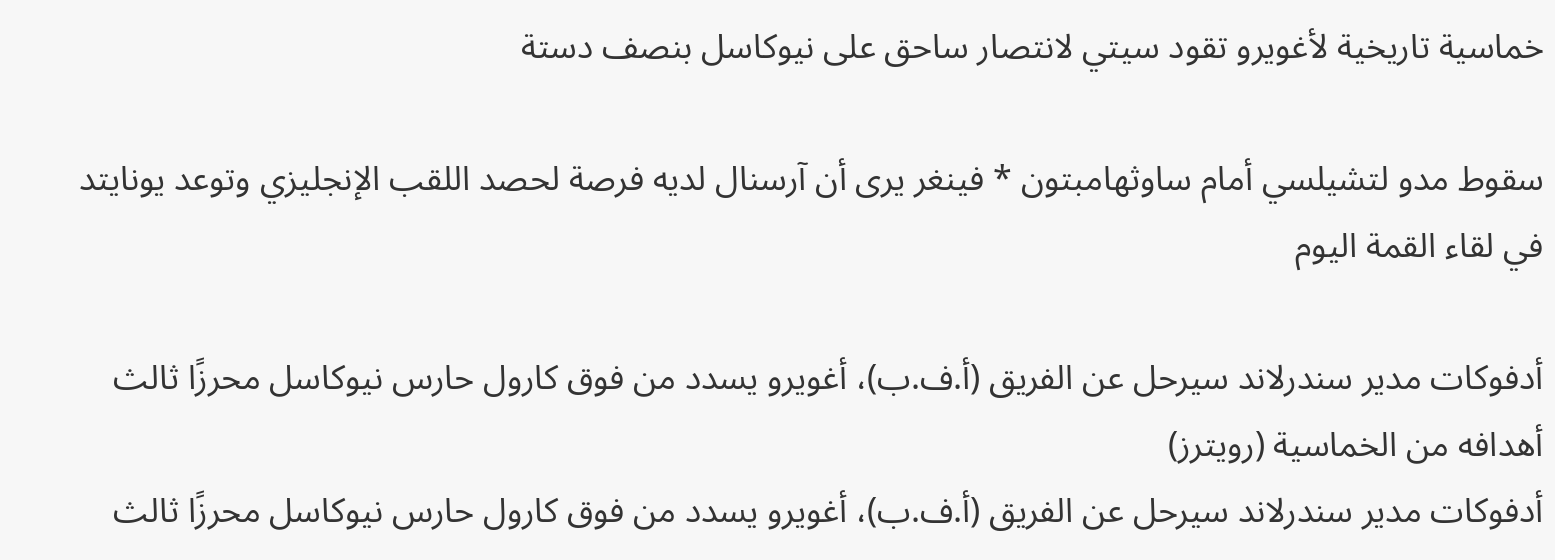خماسية تاريخية لأغويرو تقود سيتي لانتصار ساحق على نيوكاسل بنصف دستة

سقوط مدو لتشيلسي أمام ساوثهامبتون * فينغر يرى أن آرسنال لديه فرصة لحصد اللقب الإنجليزي وتوعد يونايتد في لقاء القمة اليوم

أدفوكات مدير سندرلاند سيرحل عن الفريق (أ.ف.ب)، أغويرو يسدد من فوق كارول حارس نيوكاسل محرزًا ثالث أهدافه من الخماسية (رويترز)
أدفوكات مدير سندرلاند سيرحل عن الفريق (أ.ف.ب)، أغويرو يسدد من فوق كارول حارس نيوكاسل محرزًا ثالث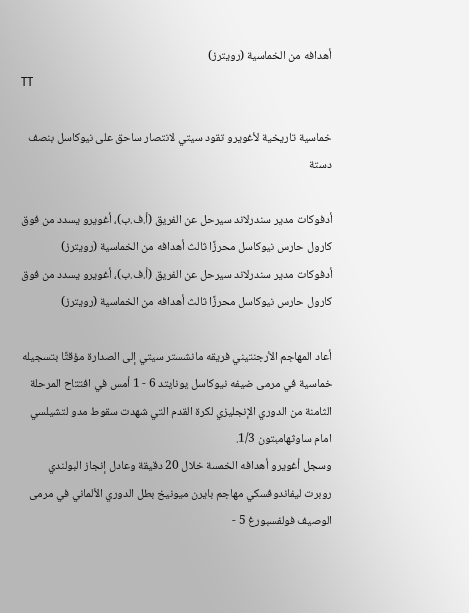أهدافه من الخماسية (رويترز)
TT

خماسية تاريخية لأغويرو تقود سيتي لانتصار ساحق على نيوكاسل بنصف دستة

أدفوكات مدير سندرلاند سيرحل عن الفريق (أ.ف.ب)، أغويرو يسدد من فوق كارول حارس نيوكاسل محرزًا ثالث أهدافه من الخماسية (رويترز)
أدفوكات مدير سندرلاند سيرحل عن الفريق (أ.ف.ب)، أغويرو يسدد من فوق كارول حارس نيوكاسل محرزًا ثالث أهدافه من الخماسية (رويترز)

أعاد المهاجم الأرجنتيني فريقه مانشستر سيتي إلى الصدارة مؤقتًا بتسجيله خماسية في مرمى ضيفه نيوكاسل يونايتد 6 - 1 أمس في افتتاح المرحلة الثامنة من الدوري الإنجليزي لكرة القدم التي شهدت سقوط مدو لتشيلسي امام ساوثهامبتون 1/3.
وسجل أغويرو أهدافه الخمسة خلال 20 دقيقة وعادل إنجاز البولندي روبرت ليفاندوفسكي مهاجم بايرن ميونيخ بطل الدوري الألماني في مرمى الوصيف فولفسبورغ 5 -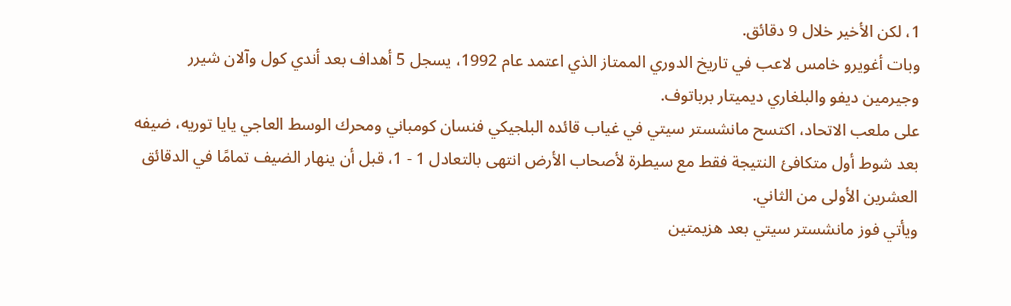1، لكن الأخير خلال 9 دقائق.
وبات أغويرو خامس لاعب في تاريخ الدوري الممتاز الذي اعتمد عام 1992، يسجل 5 أهداف بعد أندي كول وآلان شيرر وجيرمين ديفو والبلغاري ديميتار برباتوف.
على ملعب الاتحاد، اكتسح مانشستر سيتي في غياب قائده البلجيكي فنسان كومباني ومحرك الوسط العاجي يايا توريه، ضيفه بعد شوط أول متكافئ النتيجة فقط مع سيطرة لأصحاب الأرض انتهى بالتعادل 1 - 1، قبل أن ينهار الضيف تمامًا في الدقائق العشرين الأولى من الثاني.
ويأتي فوز مانشستر سيتي بعد هزيمتين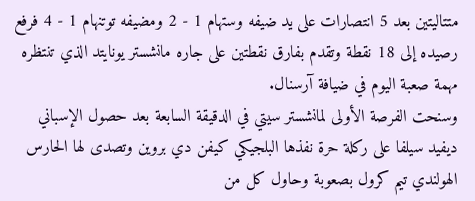متتاليتين بعد 5 انتصارات على يد ضيفه وستهام 1 - 2 ومضيفه توتنهام 1 - 4 فرفع رصيده إلى 18 نقطة وتقدم بفارق نقطتين على جاره مانشستر يونايتد الذي تنتظره مهمة صعبة اليوم في ضيافة آرسنال.
وسنحت الفرصة الأولى لمانشستر سيتي في الدقيقة السابعة بعد حصول الإسباني ديفيد سيلفا على ركلة حرة نفذها البلجيكي كيفن دي بروين وتصدى لها الحارس الهولندي تيم كرول بصعوبة وحاول كل من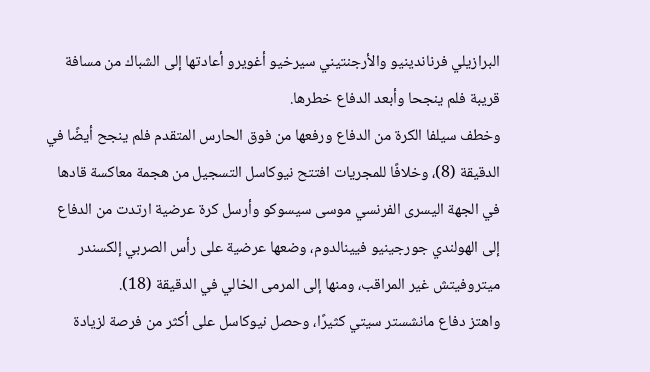البرازيلي فرناندينيو والأرجنتيني سيرخيو أغويرو أعادتها إلى الشباك من مسافة قريبة فلم ينجحا وأبعد الدفاع خطرها.
وخطف سيلفا الكرة من الدفاع ورفعها من فوق الحارس المتقدم فلم ينجح أيضًا في الدقيقة (8)، وخلافًا للمجريات افتتح نيوكاسل التسجيل من هجمة معاكسة قادها في الجهة اليسرى الفرنسي موسى سيسوكو وأرسل كرة عرضية ارتدت من الدفاع إلى الهولندي جورجينيو فيينالدوم، وضعها عرضية على رأس الصربي إلكسندر ميتروفيتش غير المراقب، ومنها إلى المرمى الخالي في الدقيقة (18).
واهتز دفاع مانشستر سيتي كثيرًا، وحصل نيوكاسل على أكثر من فرصة لزيادة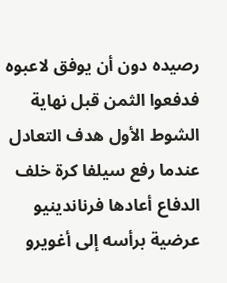رصيده دون أن يوفق لاعبوه فدفعوا الثمن قبل نهاية الشوط الأول هدف التعادل عندما رفع سيلفا كرة خلف الدفاع أعادها فرناندينيو عرضية برأسه إلى أغويرو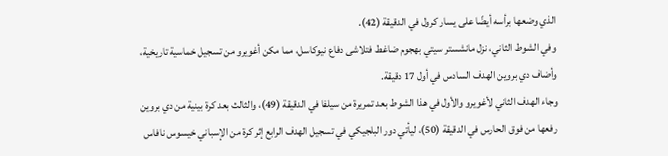الذي وضعها برأسه أيضًا على يسار كرول في الدقيقة (42).
وفي الشوط الثاني، نزل مانشستر سيتي بهجوم ضاغط فتلاشى دفاع نيوكاسل، مما مكن أغويرو من تسجيل خماسية تاريخية، وأضاف دي بروين الهدف السادس في أول 17 دقيقة.
وجاء الهدف الثاني لأغويرو والأول في هذا الشوط بعد تمريرة من سيلفا في الدقيقة (49)، والثالث بعد كرة بينية من دي بروين رفعها من فوق الحارس في الدقيقة (50)، ليأتي دور البلجيكي في تسجيل الهدف الرابع إثر كرة من الإسباني خيسوس نافاس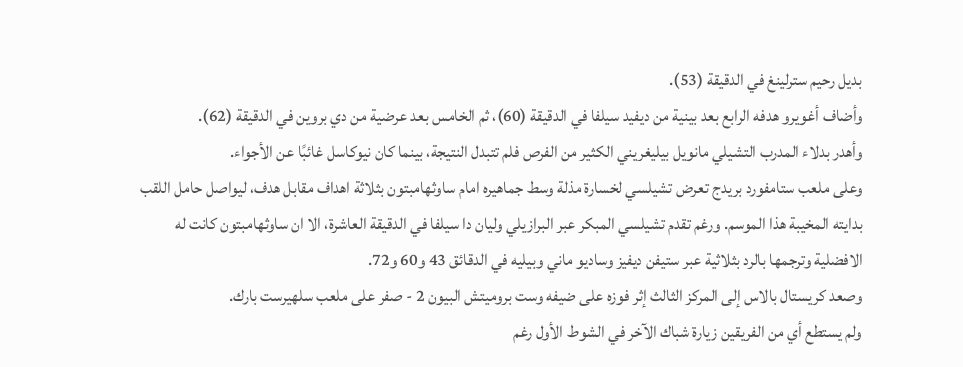بديل رحيم سترلينغ في الدقيقة (53).
وأضاف أغويرو هدفه الرابع بعد بينية من ديفيد سيلفا في الدقيقة (60)، ثم الخامس بعد عرضية من دي بروين في الدقيقة (62).
وأهدر بدلاء المدرب التشيلي مانويل بيليغريني الكثير من الفرص فلم تتبدل النتيجة، بينما كان نيوكاسل غائبًا عن الأجواء.
وعلى ملعب ستامفورد بريدج تعرض تشيلسي لخسارة مذلة وسط جماهيره امام ساوثهامبتون بثلاثة اهداف مقابل هدف، ليواصل حامل اللقب بدايته المخيبة هذا الموسم. ورغم تقدم تشيلسي المبكر عبر البرازيلي وليان دا سيلفا في الدقيقة العاشرة، الا ان ساوثهامبتون كانت له الافضلية وترجمها بالرد بثلاثية عبر ستيفن ديفيز وساديو ماني وبيليه في الدقائق 43 و60 و72.
وصعد كريستال بالاس إلى المركز الثالث إثر فوزه على ضيفه وست بروميتش البيون 2 - صفر على ملعب سلهيرست بارك.
ولم يستطع أي من الفريقين زيارة شباك الآخر في الشوط الأول رغم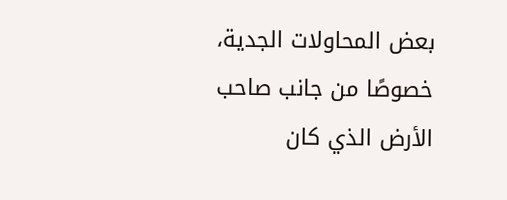بعض المحاولات الجدية، خصوصًا من جانب صاحب الأرض الذي كان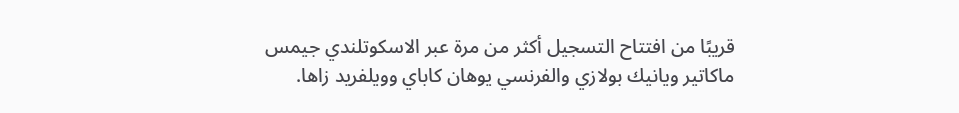قريبًا من افتتاح التسجيل أكثر من مرة عبر الاسكوتلندي جيمس ماكاتير ويانيك بولازي والفرنسي يوهان كاباي وويلفريد زاها.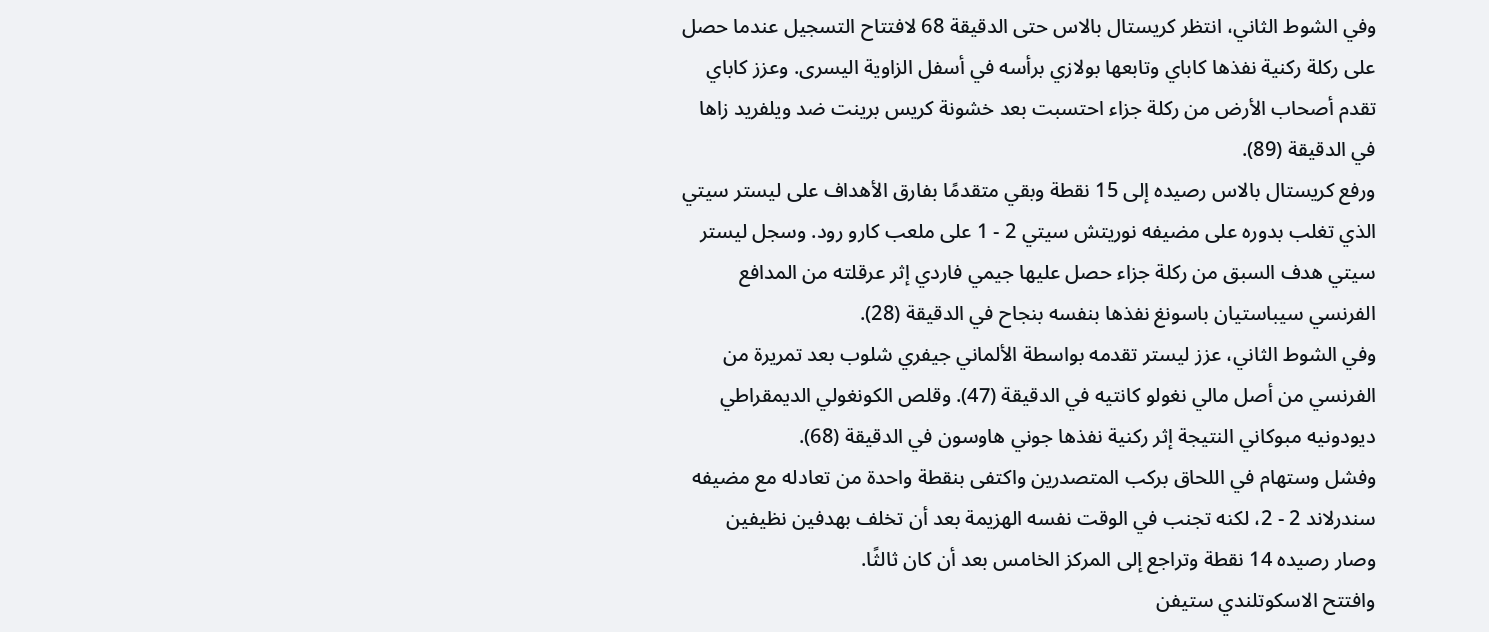وفي الشوط الثاني، انتظر كريستال بالاس حتى الدقيقة 68 لافتتاح التسجيل عندما حصل على ركلة ركنية نفذها كاباي وتابعها بولازي برأسه في أسفل الزاوية اليسرى. وعزز كاباي تقدم أصحاب الأرض من ركلة جزاء احتسبت بعد خشونة كريس برينت ضد ويلفريد زاها في الدقيقة (89).
ورفع كريستال بالاس رصيده إلى 15 نقطة وبقي متقدمًا بفارق الأهداف على ليستر سيتي الذي تغلب بدوره على مضيفه نوريتش سيتي 2 - 1 على ملعب كارو رود. وسجل ليستر سيتي هدف السبق من ركلة جزاء حصل عليها جيمي فاردي إثر عرقلته من المدافع الفرنسي سيباستيان باسونغ نفذها بنفسه بنجاح في الدقيقة (28).
وفي الشوط الثاني، عزز ليستر تقدمه بواسطة الألماني جيفري شلوب بعد تمريرة من الفرنسي من أصل مالي نغولو كانتيه في الدقيقة (47). وقلص الكونغولي الديمقراطي ديودونيه مبوكاني النتيجة إثر ركنية نفذها جوني هاوسون في الدقيقة (68).
وفشل وستهام في اللحاق بركب المتصدرين واكتفى بنقطة واحدة من تعادله مع مضيفه سندرلاند 2 - 2، لكنه تجنب في الوقت نفسه الهزيمة بعد أن تخلف بهدفين نظيفين وصار رصيده 14 نقطة وتراجع إلى المركز الخامس بعد أن كان ثالثًا.
وافتتح الاسكوتلندي ستيفن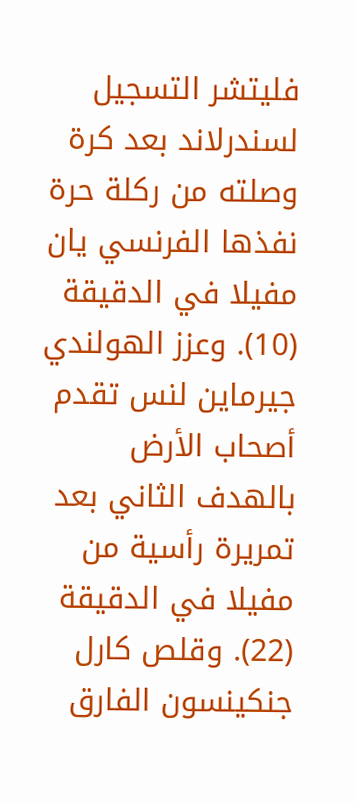فليتشر التسجيل لسندرلاند بعد كرة وصلته من ركلة حرة نفذها الفرنسي يان مفيلا في الدقيقة (10). وعزز الهولندي جيرماين لنس تقدم أصحاب الأرض بالهدف الثاني بعد تمريرة رأسية من مفيلا في الدقيقة (22). وقلص كارل جنكينسون الفارق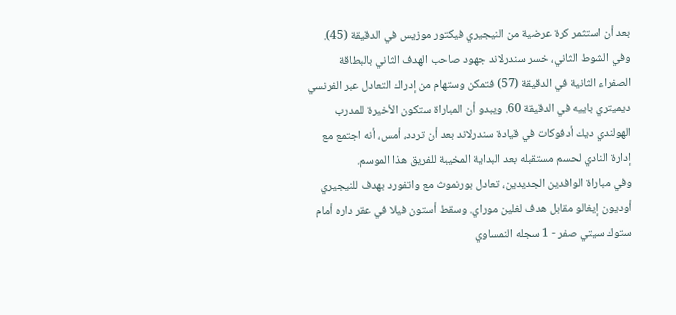بعد أن استثمر كرة عرضية من النيجيري فيكتور موزيس في الدقيقة (45).
وفي الشوط الثاني، خسر سندرلاند جهود صاحب الهدف الثاني بالبطاقة الصفراء الثانية في الدقيقة (57) فتمكن وستهام من إدراك التعادل عبر الفرنسي ديميتري باييه في الدقيقة 60. ويبدو أن المباراة ستكون الأخيرة للمدرب الهولندي ديك أدفوكات في قيادة سندرلاند بعد أن تردد، أمس، أنه اجتمع مع إدارة النادي لحسم مستقبله بعد البداية المخيبة للفريق هذا الموسم.
وفي مباراة الوافدين الجديدين، تعادل بورنموث مع واتفورد بهدف للنيجيري أوديون إيغالو مقابل هدف لغلين موراي. وسقط أستون فيلا في عقر داره أمام ستوك سيتي صفر - 1 سجله النمساوي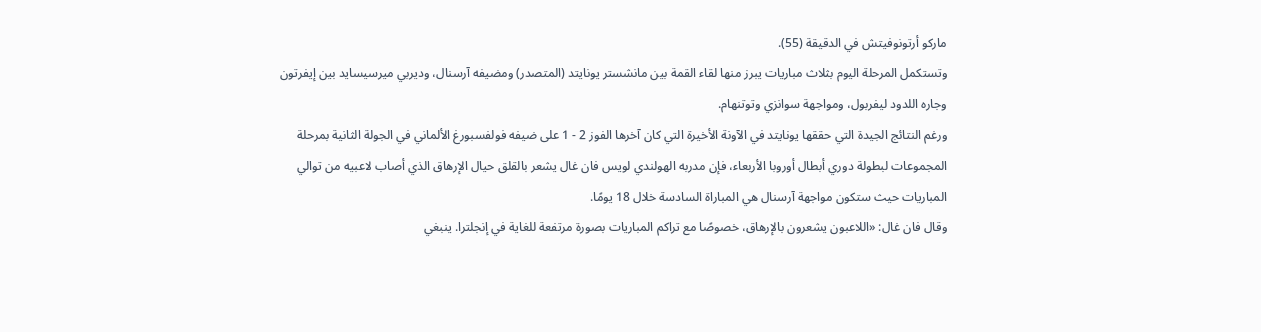ماركو أرتونوفيتش في الدقيقة (55).
وتستكمل المرحلة اليوم بثلاث مباريات يبرز منها لقاء القمة بين مانشستر يونايتد (المتصدر) ومضيفه آرسنال، وديربي ميرسيسايد بين إيفرتون وجاره اللدود ليفربول، ومواجهة سوانزي وتوتنهام.
ورغم النتائج الجيدة التي حققها يونايتد في الآونة الأخيرة التي كان آخرها الفوز 2 - 1 على ضيفه فولفسبورغ الألماني في الجولة الثانية بمرحلة المجموعات لبطولة دوري أبطال أوروبا الأربعاء، فإن مدربه الهولندي لويس فان غال يشعر بالقلق حيال الإرهاق الذي أصاب لاعبيه من توالي المباريات حيث ستكون مواجهة آرسنال هي المباراة السادسة خلال 18 يومًا.
وقال فان غال: «اللاعبون يشعرون بالإرهاق، خصوصًا مع تراكم المباريات بصورة مرتفعة للغاية في إنجلترا. ينبغي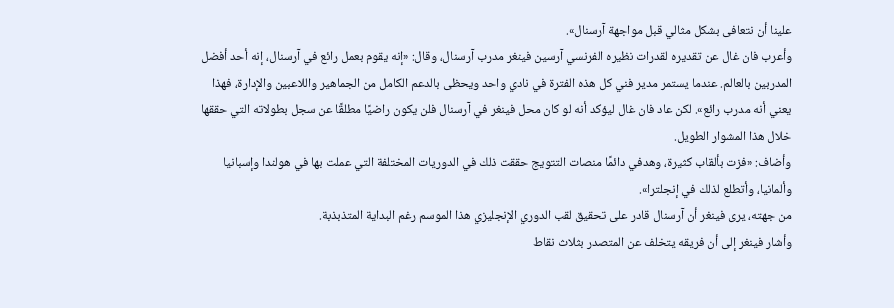علينا أن نتعافى بشكل مثالي قبل مواجهة آرسنال».
وأعرب فان غال عن تقديره لقدرات نظيره الفرنسي آرسين فينغر مدرب آرسنال، وقال: «إنه يقوم بعمل رائع في آرسنال، إنه أحد أفضل المدربين بالعالم. عندما يستمر مدير فني كل هذه الفترة في نادي واحد ويحظى بالدعم الكامل من الجماهير واللاعبين والإدارة، فهذا يعني أنه مدرب رائع». لكن عاد فان غال ليؤكد أنه لو كان محل فينغر في آرسنال فلن يكون راضيًا مطلقًا عن سجل بطولاته التي حققها خلال هذا المشوار الطويل.
وأضاف: «فزت بألقاب كثيرة، وهدفي دائمًا منصات التتويج حققت ذلك في الدوريات المختلفة التي عملت بها في هولندا وإسبانيا وألمانيا، وأتطلع لذلك في إنجلترا».
من جهته، يرى فينغر أن آرسنال قادر على تحقيق لقب الدوري الإنجليزي هذا الموسم رغم البداية المتذبذبة.
وأشار فينغر إلى أن فريقه يتخلف عن المتصدر بثلاث نقاط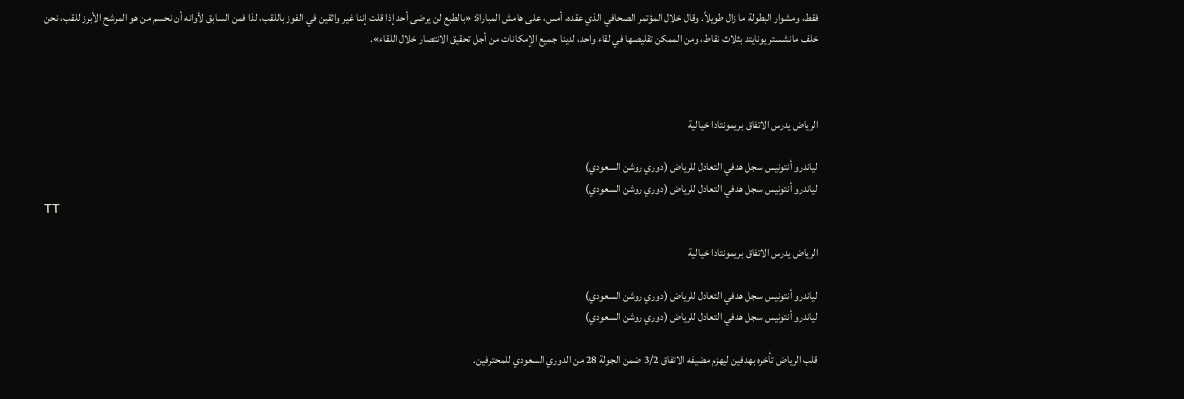فقط، ومشوار البطولة ما زال طويلاً. وقال خلال المؤتمر الصحافي الذي عقده، أمس، على هامش المباراة: «بالطبع لن يرضى أحد إذا قلت إننا غير واثقين في الفوز باللقب، لذا فمن السابق لأوانه أن نحسم من هو المرشح الأبرز للقب، نحن خلف مانشستر يونايتد بثلاث نقاط، ومن الممكن تقليصها في لقاء واحد، لدينا جميع الإمكانات من أجل تحقيق الانتصار خلال اللقاء».



الرياض يدرس الاتفاق بريمونتادا خيالية

لياندرو أنتونيس سجل هدفي التعادل للرياض (دوري روشن السعودي)
لياندرو أنتونيس سجل هدفي التعادل للرياض (دوري روشن السعودي)
TT

الرياض يدرس الاتفاق بريمونتادا خيالية

لياندرو أنتونيس سجل هدفي التعادل للرياض (دوري روشن السعودي)
لياندرو أنتونيس سجل هدفي التعادل للرياض (دوري روشن السعودي)

قلب الرياض تأخره بهدفين ليهزم مضيفه الاتفاق 3/2 ضمن الجولة 28 من الدوري السعودي للمحترفين.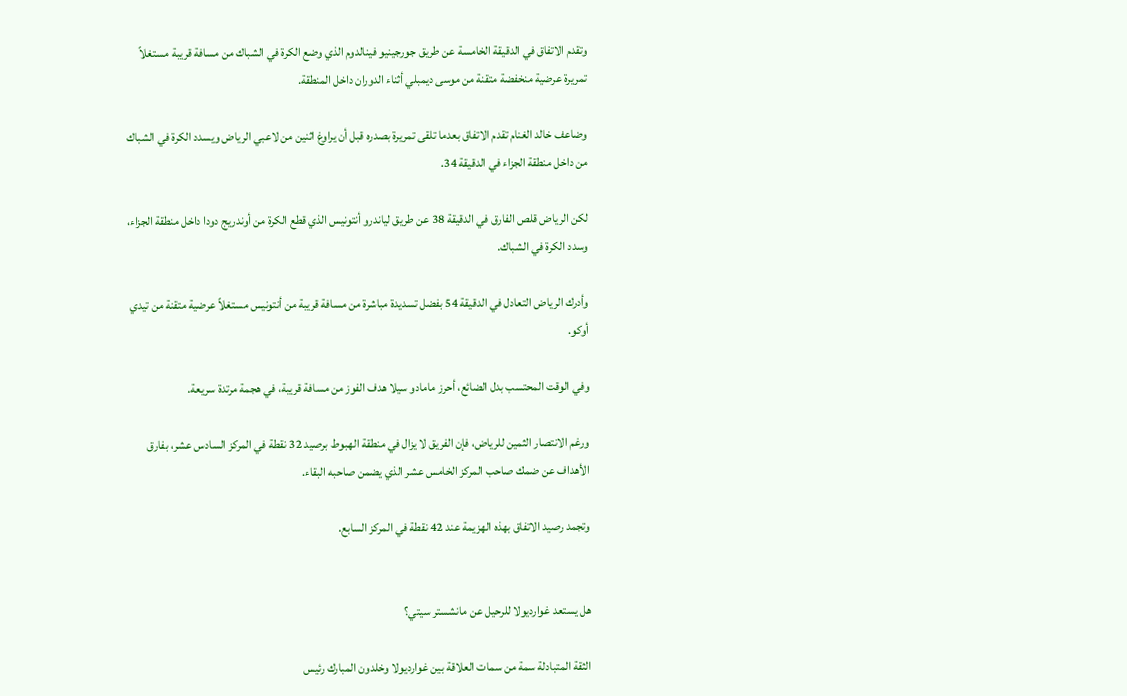وتقدم الاتفاق في الدقيقة الخامسة عن طريق جورجينيو فينالدوم الذي وضع الكرة في الشباك من مسافة قريبة مستغلاً تمريرة عرضية منخفضة متقنة من موسى ديمبلي أثناء الدوران داخل المنطقة.

وضاعف خالد الغنام تقدم الاتفاق بعدما تلقى تمريرة بصدره قبل أن يراوغ اثنين من لاعبي الرياض ويسدد الكرة في الشباك من داخل منطقة الجزاء في الدقيقة 34.

لكن الرياض قلص الفارق في الدقيقة 38 عن طريق لياندرو أنتونيس الذي قطع الكرة من أوندريج دودا داخل منطقة الجزاء، وسدد الكرة في الشباك.

وأدرك الرياض التعادل في الدقيقة 54 بفضل تسديدة مباشرة من مسافة قريبة من أنتونيس مستغلاً عرضية متقنة من تيدي أوكو.

وفي الوقت المحتسب بدل الضائع، أحرز مامادو سيلا هدف الفوز من مسافة قريبة، في هجمة مرتدة سريعة.

ورغم الانتصار الثمين للرياض، فإن الفريق لا يزال في منطقة الهبوط برصيد 32 نقطة في المركز السادس عشر، بفارق الأهداف عن ضمك صاحب المركز الخامس عشر الذي يضمن صاحبه البقاء.

وتجمد رصيد الاتفاق بهذه الهزيمة عند 42 نقطة في المركز السابع.


هل يستعد غوارديولا للرحيل عن مانشستر سيتي؟

الثقة المتبادلة سمة من سمات العلاقة بين غوارديولا وخلدون المبارك رئيس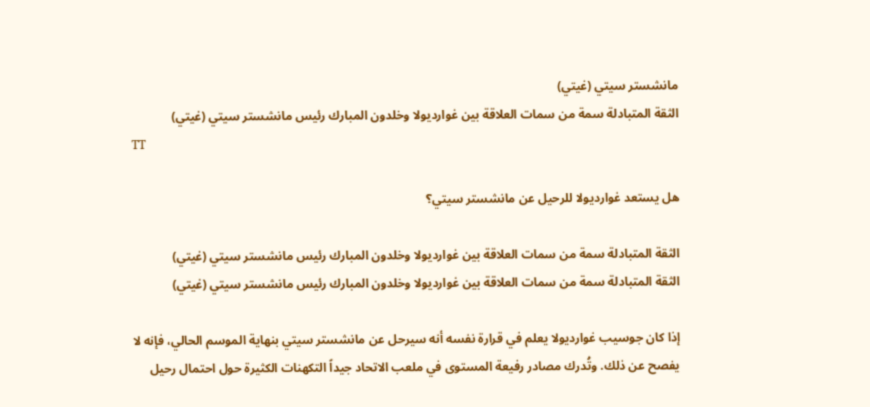مانشستر سيتي (غيتي)
الثقة المتبادلة سمة من سمات العلاقة بين غوارديولا وخلدون المبارك رئيس مانشستر سيتي (غيتي)
TT

هل يستعد غوارديولا للرحيل عن مانشستر سيتي؟

الثقة المتبادلة سمة من سمات العلاقة بين غوارديولا وخلدون المبارك رئيس مانشستر سيتي (غيتي)
الثقة المتبادلة سمة من سمات العلاقة بين غوارديولا وخلدون المبارك رئيس مانشستر سيتي (غيتي)

إذا كان جوسيب غوارديولا يعلم في قرارة نفسه أنه سيرحل عن مانشستر سيتي بنهاية الموسم الحالي، فإنه لا يفصح عن ذلك. وتُدرك مصادر رفيعة المستوى في ملعب الاتحاد جيداً التكهنات الكثيرة حول احتمال رحيل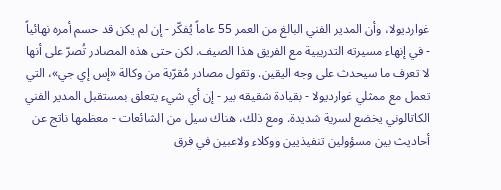غوارديولا، وأن المدير الفني البالغ من العمر 55 عاماً يُفكّر - إن لم يكن قد حسم أمره نهائياً - في إنهاء مسيرته التدريبية مع الفريق هذا الصيف. لكن حتى هذه المصادر تُصرّ على أنها لا تعرف ما سيحدث على وجه اليقين. وتقول مصادر مُقرّبة من وكالة «إس إي جي»، التي تعمل مع ممثلي غوارديولا - بقيادة شقيقه بير - إن أي شيء يتعلق بمستقبل المدير الفني الكاتالوني يخضع لسرية شديدة. ومع ذلك، هناك سيل من الشائعات - معظمها ناتج عن أحاديث بين مسؤولين تنفيذيين ووكلاء ولاعبين في فرق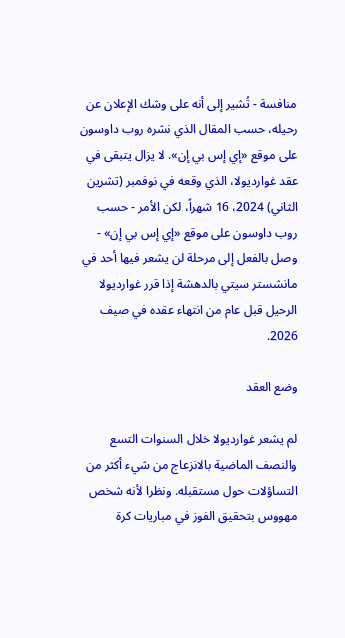منافسة - تُشير إلى أنه على وشك الإعلان عن رحيله، حسب المقال الذي نشره روب داوسون على موقع «إي إس بي إن». لا يزال يتبقى في عقد غوارديولا، الذي وقعه في نوفمبر (تشرين الثاني) 2024، 16 شهراً، لكن الأمر - حسب روب داوسون على موقع «إي إس بي إن» - وصل بالفعل إلى مرحلة لن يشعر فيها أحد في مانشستر سيتي بالدهشة إذا قرر غوارديولا الرحيل قبل عام من انتهاء عقده في صيف 2026.

وضع العقد

لم يشعر غوارديولا خلال السنوات التسع والنصف الماضية بالانزعاج من شيء أكثر من التساؤلات حول مستقبله. ونظرا لأنه شخص مهووس بتحقيق الفوز في مباريات كرة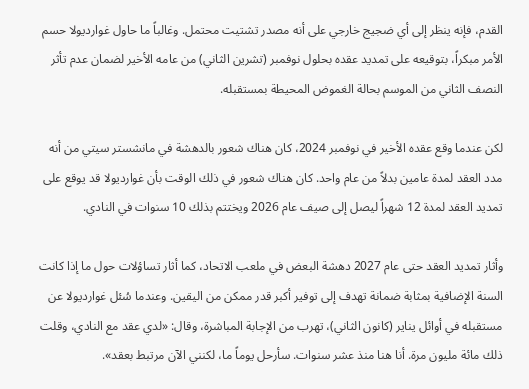القدم، فإنه ينظر إلى أي ضجيج خارجي على أنه مصدر تشتيت محتمل. وغالباً ما حاول غوارديولا حسم الأمر مبكراً، بتوقيعه على تمديد عقده بحلول نوفمبر (تشرين الثاني) من عامه الأخير لضمان عدم تأثر النصف الثاني من الموسم بحالة الغموض المحيطة بمستقبله.

لكن عندما وقع عقده الأخير في نوفمبر 2024، كان هناك شعور بالدهشة في مانشستر سيتي من أنه مدد العقد لمدة عامين بدلاً من عام واحد. كان هناك شعور في ذلك الوقت بأن غوارديولا قد يوقع على تمديد العقد لمدة 12 شهراً ليصل إلى صيف عام 2026 ويختتم بذلك 10 سنوات في النادي.

وأثار تمديد العقد حتى عام 2027 دهشة البعض في ملعب الاتحاد، كما أثار تساؤلات حول ما إذا كانت السنة الإضافية بمثابة ضمانة تهدف إلى توفير أكبر قدر ممكن من اليقين. وعندما سُئل غوارديولا عن مستقبله في أوائل يناير (كانون الثاني)، تهرب من الإجابة المباشرة، وقال: «لدي عقد مع النادي، وقلت ذلك مائة مليون مرة. أنا هنا منذ عشر سنوات. سأرحل يوماً ما، لكنني الآن مرتبط بعقد».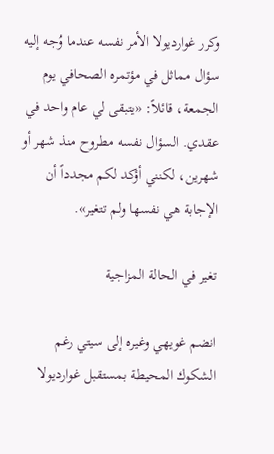وكرر غوارديولا الأمر نفسه عندما وُجه إليه سؤال مماثل في مؤتمره الصحافي يوم الجمعة، قائلاً: «يتبقى لي عام واحد في عقدي. السؤال نفسه مطروح منذ شهر أو شهرين، لكنني أؤكد لكم مجدداً أن الإجابة هي نفسها ولم تتغير».

تغير في الحالة المزاجية

انضم غويهي وغيره إلى سيتي رغم الشكوك المحيطة بمستقبل غوارديولا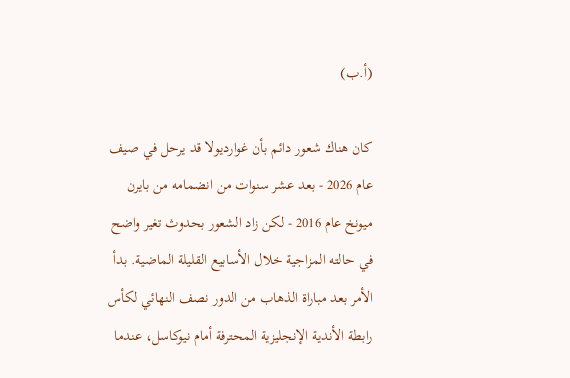(أ.ب)

كان هناك شعور دائم بأن غوارديولا قد يرحل في صيف عام 2026 - بعد عشر سنوات من انضمامه من بايرن ميونخ عام 2016 - لكن زاد الشعور بحدوث تغير واضح في حالته المزاجية خلال الأسابيع القليلة الماضية. بدأ الأمر بعد مباراة الذهاب من الدور نصف النهائي لكأس رابطة الأندية الإنجليزية المحترفة أمام نيوكاسل، عندما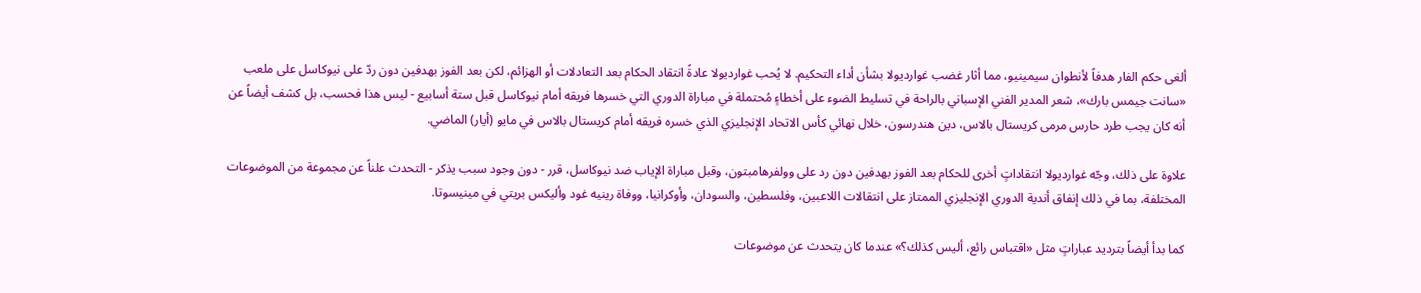ألغى حكم الفار هدفاً لأنطوان سيمينيو، مما أثار غضب غوارديولا بشأن أداء التحكيم. لا يُحب غوارديولا عادةً انتقاد الحكام بعد التعادلات أو الهزائم، لكن بعد الفوز بهدفين دون ردّ على نيوكاسل على ملعب «سانت جيمس بارك»، شعر المدير الفني الإسباني بالراحة في تسليط الضوء على أخطاءٍ مُحتملة في مباراة الدوري التي خسرها فريقه أمام نيوكاسل قبل ستة أسابيع - ليس هذا فحسب، بل كشف أيضاً عن أنه كان يجب طرد حارس مرمى كريستال بالاس، دين هندرسون، خلال نهائي كأس الاتحاد الإنجليزي الذي خسره فريقه أمام كريستال بالاس في مايو (أيار) الماضي.

علاوة على ذلك، وجّه غوارديولا انتقاداتٍ أخرى للحكام بعد الفوز بهدفين دون رد على وولفرهامبتون، وقبل مباراة الإياب ضد نيوكاسل، قرر - دون وجود سبب يذكر - التحدث علناً عن مجموعة من الموضوعات المختلفة، بما في ذلك إنفاق أندية الدوري الإنجليزي الممتاز على انتقالات اللاعبين، وفلسطين، والسودان، وأوكرانيا، ووفاة رينيه غود وأليكس بريتي في مينيسوتا.

كما بدأ أيضاً بترديد عباراتٍ مثل «اقتباس رائع، أليس كذلك؟» عندما كان يتحدث عن موضوعات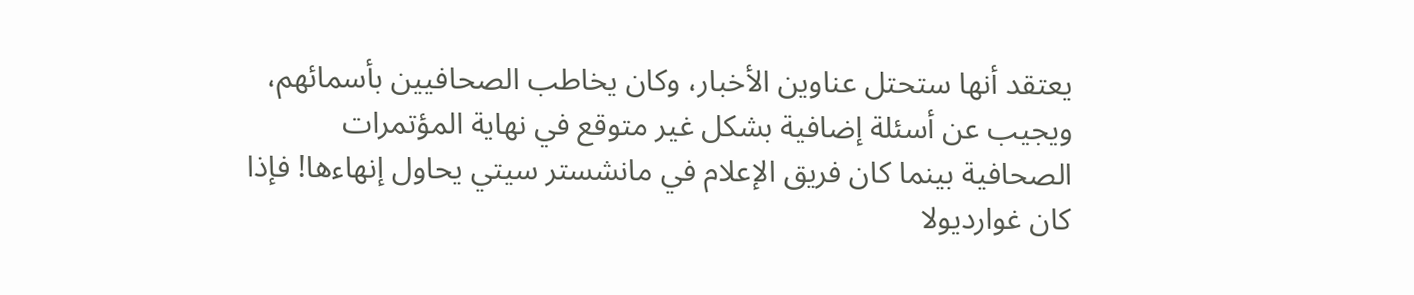يعتقد أنها ستحتل عناوين الأخبار، وكان يخاطب الصحافيين بأسمائهم، ويجيب عن أسئلة إضافية بشكل غير متوقع في نهاية المؤتمرات الصحافية بينما كان فريق الإعلام في مانشستر سيتي يحاول إنهاءها! فإذا كان غوارديولا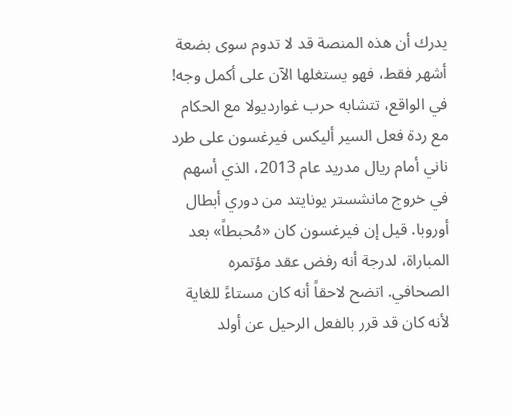يدرك أن هذه المنصة قد لا تدوم سوى بضعة أشهر فقط، فهو يستغلها الآن على أكمل وجه! في الواقع، تتشابه حرب غوارديولا مع الحكام مع ردة فعل السير أليكس فيرغسون على طرد ناني أمام ريال مدريد عام 2013، الذي أسهم في خروج مانشستر يونايتد من دوري أبطال أوروبا. قيل إن فيرغسون كان «مُحبطاً» بعد المباراة، لدرجة أنه رفض عقد مؤتمره الصحافي. اتضح لاحقاً أنه كان مستاءً للغاية لأنه كان قد قرر بالفعل الرحيل عن أولد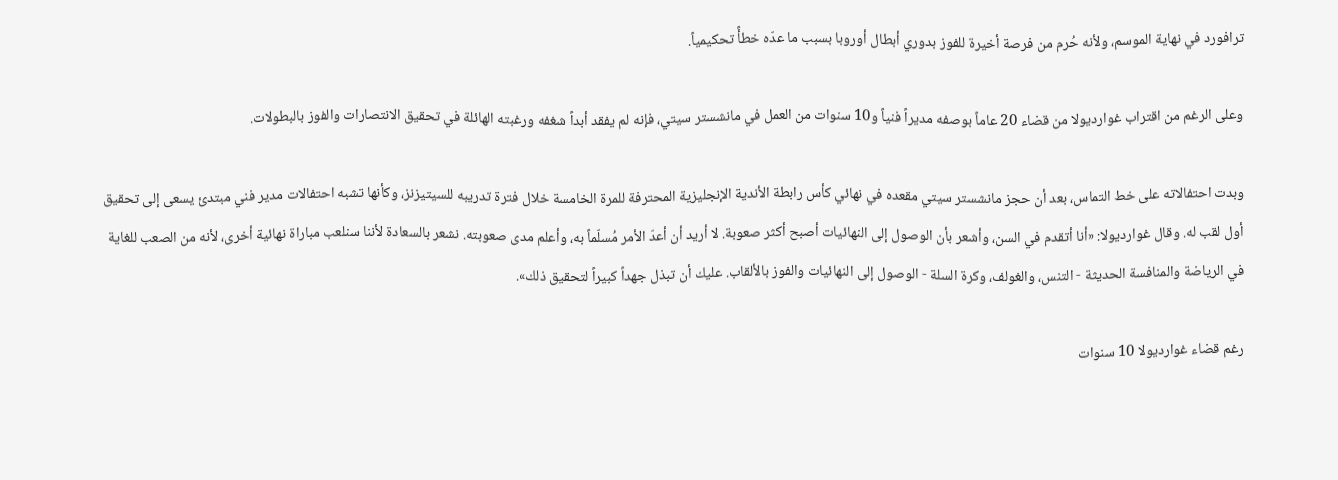ترافورد في نهاية الموسم، ولأنه حُرم من فرصة أخيرة للفوز بدوري أبطال أوروبا بسبب ما عدّه خطأً تحكيمياً.

وعلى الرغم من اقتراب غوارديولا من قضاء 20 عاماً بوصفه مديراً فنياً و10 سنوات من العمل في مانشستر سيتي، فإنه لم يفقد أبداً شغفه ورغبته الهائلة في تحقيق الانتصارات والفوز بالبطولات.

وبدت احتفالاته على خط التماس، بعد أن حجز مانشستر سيتي مقعده في نهائي كأس رابطة الأندية الإنجليزية المحترفة للمرة الخامسة خلال فترة تدريبه للسيتيزنز، وكأنها تشبه احتفالات مدير فني مبتدئ يسعى إلى تحقيق أول لقب له. وقال غوارديولا: «أنا أتقدم في السن، وأشعر بأن الوصول إلى النهائيات أصبح أكثر صعوبة. لا أريد أن أعدّ الأمر مُسلّماً به، وأعلم مدى صعوبته. نشعر بالسعادة لأننا سنلعب مباراة نهائية أخرى، لأنه من الصعب للغاية في الرياضة والمنافسة الحديثة - التنس، والغولف، وكرة السلة - الوصول إلى النهائيات والفوز بالألقاب. عليك أن تبذل جهداً كبيراً لتحقيق ذلك».

رغم قضاء غوارديولا 10 سنوات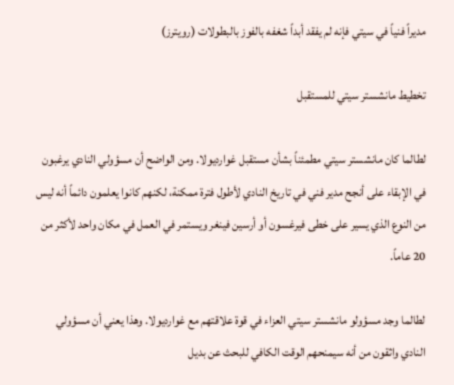مديراً فنياً في سيتي فإنه لم يفقد أبداً شغفه بالفوز بالبطولات (رويترز)

تخطيط مانشستر سيتي للمستقبل

لطالما كان مانشستر سيتي مطمئناً بشأن مستقبل غوارديولا. ومن الواضح أن مسؤولي النادي يرغبون في الإبقاء على أنجح مدير فني في تاريخ النادي لأطول فترة ممكنة، لكنهم كانوا يعلمون دائماً أنه ليس من النوع الذي يسير على خطى فيرغسون أو أرسين فينغر ويستمر في العمل في مكان واحد لأكثر من 20 عاماً.

لطالما وجد مسؤولو مانشستر سيتي العزاء في قوة علاقتهم مع غوارديولا. وهذا يعني أن مسؤولي النادي واثقون من أنه سيمنحهم الوقت الكافي للبحث عن بديل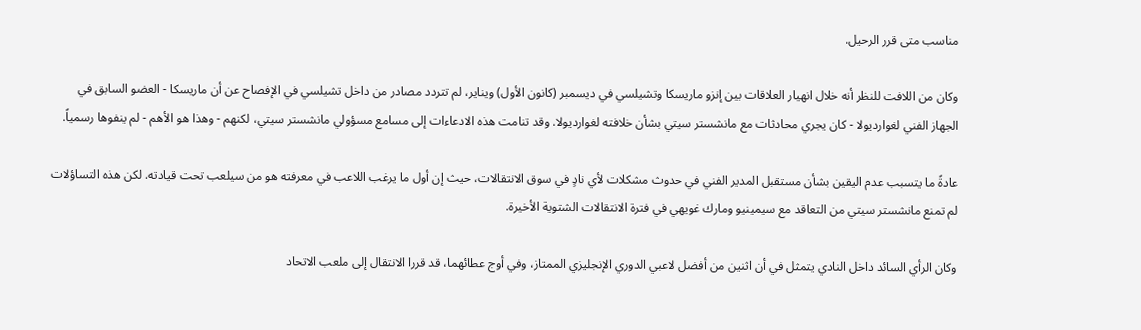مناسب متى قرر الرحيل.

وكان من اللافت للنظر أنه خلال انهيار العلاقات بين إنزو ماريسكا وتشيلسي في ديسمبر (كانون الأول) ويناير، لم تتردد مصادر من داخل تشيلسي في الإفصاح عن أن ماريسكا - العضو السابق في الجهاز الفني لغوارديولا - كان يجري محادثات مع مانشستر سيتي بشأن خلافته لغوارديولا. وقد تنامت هذه الادعاءات إلى مسامع مسؤولي مانشستر سيتي، لكنهم - وهذا هو الأهم - لم ينفوها رسمياً.

عادةً ما يتسبب عدم اليقين بشأن مستقبل المدير الفني في حدوث مشكلات لأي نادٍ في سوق الانتقالات، حيث إن أول ما يرغب اللاعب في معرفته هو من سيلعب تحت قيادته. لكن هذه التساؤلات لم تمنع مانشستر سيتي من التعاقد مع سيمينيو ومارك غويهي في فترة الانتقالات الشتوية الأخيرة.

وكان الرأي السائد داخل النادي يتمثل في أن اثنين من أفضل لاعبي الدوري الإنجليزي الممتاز، وفي أوج عطائهما، قد قررا الانتقال إلى ملعب الاتحاد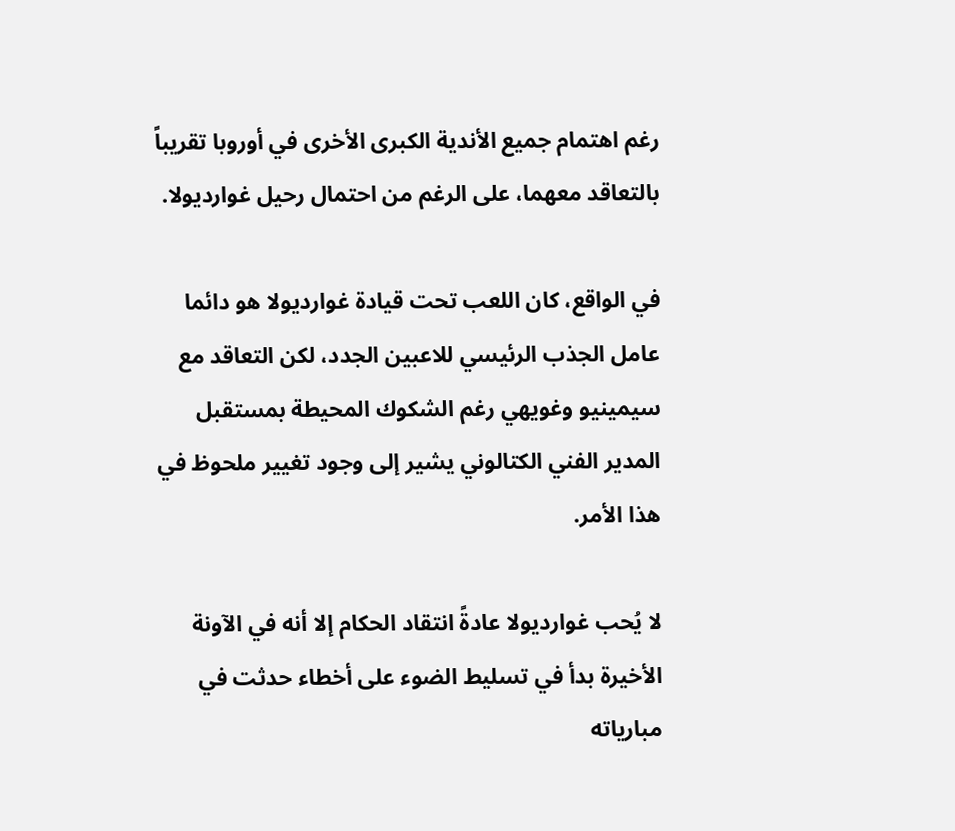رغم اهتمام جميع الأندية الكبرى الأخرى في أوروبا تقريباً بالتعاقد معهما، على الرغم من احتمال رحيل غوارديولا.

في الواقع، كان اللعب تحت قيادة غوارديولا هو دائما عامل الجذب الرئيسي للاعبين الجدد، لكن التعاقد مع سيمينيو وغويهي رغم الشكوك المحيطة بمستقبل المدير الفني الكتالوني يشير إلى وجود تغيير ملحوظ في هذا الأمر.

لا يُحب غوارديولا عادةً انتقاد الحكام إلا أنه في الآونة الأخيرة بدأ في تسليط الضوء على أخطاء حدثت في مبارياته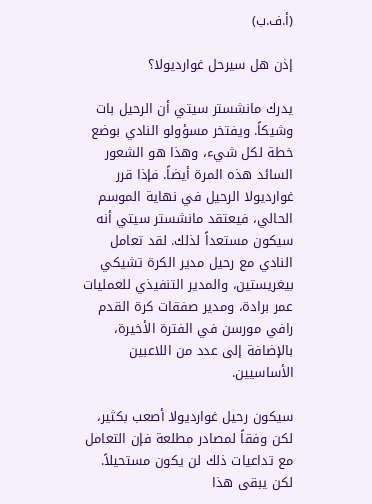(أ.ف.ب)

إذن هل سيرحل غوارديولا؟

يدرك مانشستر سيتي أن الرحيل بات وشيكاً. ويفتخر مسؤولو النادي بوضع خطة لكل شيء، وهذا هو الشعور السائد هذه المرة أيضاً. فإذا قرر غوارديولا الرحيل في نهاية الموسم الحالي، فيعتقد مانشستر سيتي أنه سيكون مستعداً لذلك. لقد تعامل النادي مع رحيل مدير الكرة تشيكي بيغريستين، والمدير التنفيذي للعمليات عمر برادة، ومدير صفقات كرة القدم رافي مورسن في الفترة الأخيرة، بالإضافة إلى عدد من اللاعبين الأساسيين.

سيكون رحيل غوارديولا أصعب بكثير، لكن وفقاً لمصادر مطلعة فإن التعامل مع تداعيات ذلك لن يكون مستحيلاً. لكن يبقى هذا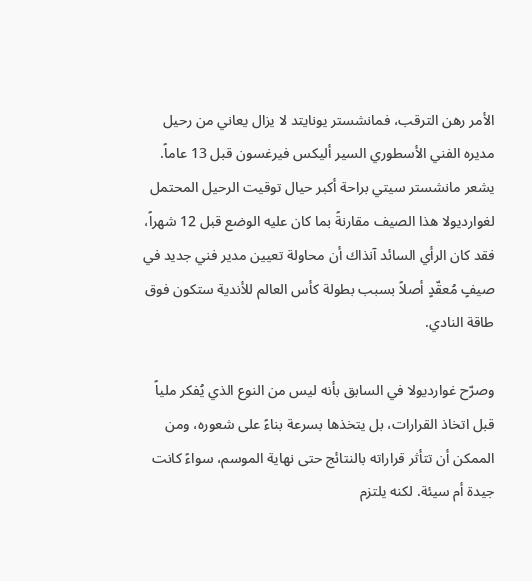الأمر رهن الترقب، فمانشستر يونايتد لا يزال يعاني من رحيل مديره الفني الأسطوري السير أليكس فيرغسون قبل 13 عاماً. يشعر مانشستر سيتي براحة أكبر حيال توقيت الرحيل المحتمل لغوارديولا هذا الصيف مقارنةً بما كان عليه الوضع قبل 12 شهراً، فقد كان الرأي السائد آنذاك أن محاولة تعيين مدير فني جديد في صيفٍ مُعقّدٍ أصلاً بسبب بطولة كأس العالم للأندية ستكون فوق طاقة النادي.

وصرّح غوارديولا في السابق بأنه ليس من النوع الذي يُفكر ملياً قبل اتخاذ القرارات، بل يتخذها بسرعة بناءً على شعوره، ومن الممكن أن تتأثر قراراته بالنتائج حتى نهاية الموسم، سواءً كانت جيدة أم سيئة. لكنه يلتزم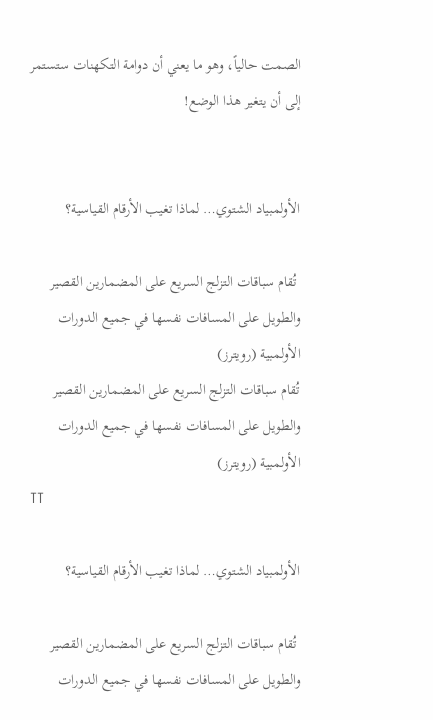الصمت حالياً، وهو ما يعني أن دوامة التكهنات ستستمر إلى أن يتغير هذا الوضع!


الأولمبياد الشتوي… لماذا تغيب الأرقام القياسية؟

 تُقام سباقات التزلج السريع على المضمارين القصير والطويل على المسافات نفسها في جميع الدورات الأولمبية (رويترز)
تُقام سباقات التزلج السريع على المضمارين القصير والطويل على المسافات نفسها في جميع الدورات الأولمبية (رويترز)
TT

الأولمبياد الشتوي… لماذا تغيب الأرقام القياسية؟

 تُقام سباقات التزلج السريع على المضمارين القصير والطويل على المسافات نفسها في جميع الدورات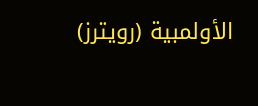الأولمبية (رويترز)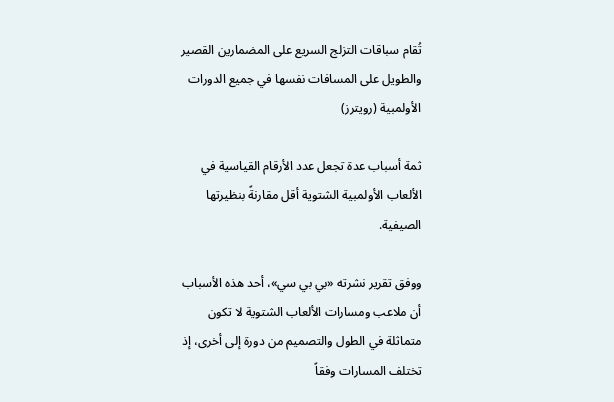تُقام سباقات التزلج السريع على المضمارين القصير والطويل على المسافات نفسها في جميع الدورات الأولمبية (رويترز)

ثمة أسباب عدة تجعل عدد الأرقام القياسية في الألعاب الأولمبية الشتوية أقل مقارنةً بنظيرتها الصيفية.

ووفق تقرير نشرته «بي بي سي»، أحد هذه الأسباب أن ملاعب ومسارات الألعاب الشتوية لا تكون متماثلة في الطول والتصميم من دورة إلى أخرى، إذ تختلف المسارات وفقاً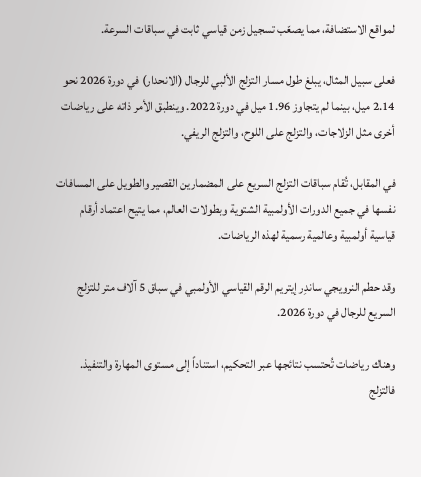لمواقع الاستضافة، مما يصعّب تسجيل زمن قياسي ثابت في سباقات السرعة.

فعلى سبيل المثال، يبلغ طول مسار التزلج الألبي للرجال (الانحدار) في دورة 2026 نحو 2.14 ميل، بينما لم يتجاوز 1.96 ميل في دورة 2022. وينطبق الأمر ذاته على رياضات أخرى مثل الزلاجات، والتزلج على اللوح، والتزلج الريفي.

في المقابل، تُقام سباقات التزلج السريع على المضمارين القصير والطويل على المسافات نفسها في جميع الدورات الأولمبية الشتوية وبطولات العالم، مما يتيح اعتماد أرقام قياسية أولمبية وعالمية رسمية لهذه الرياضات.

وقد حطم النرويجي ساندِر إيتريم الرقم القياسي الأولمبي في سباق 5 آلاف متر للتزلج السريع للرجال في دورة 2026.

وهناك رياضات تُحتسب نتائجها عبر التحكيم، استناداً إلى مستوى المهارة والتنفيذ. فالتزلج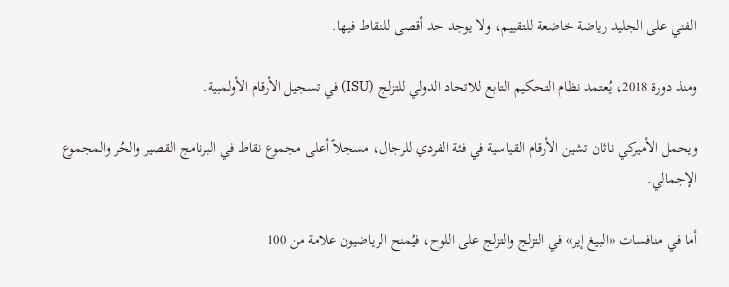الفني على الجليد رياضة خاضعة للتقييم، ولا يوجد حد أقصى للنقاط فيها.

ومنذ دورة 2018، يُعتمد نظام التحكيم التابع للاتحاد الدولي للتزلج (ISU) في تسجيل الأرقام الأولمبية.

ويحمل الأميركي ناثان تشين الأرقام القياسية في فئة الفردي للرجال، مسجلاً أعلى مجموع نقاط في البرنامج القصير والحُر والمجموع الإجمالي.

أما في منافسات «البيغ إير» في التزلج والتزلج على اللوح، فيُمنح الرياضيون علامة من 100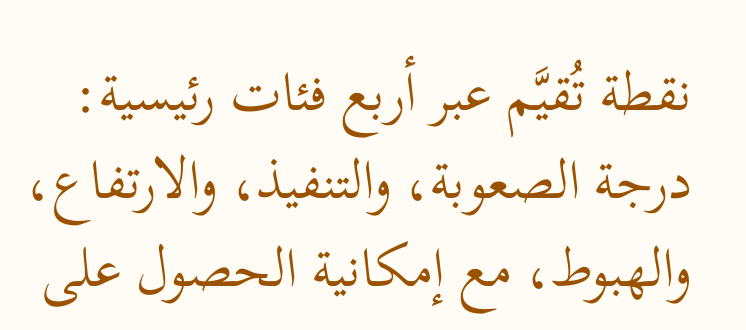نقطة تُقيَّم عبر أربع فئات رئيسية: درجة الصعوبة، والتنفيذ، والارتفاع، والهبوط، مع إمكانية الحصول على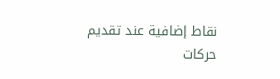نقاط إضافية عند تقديم حركات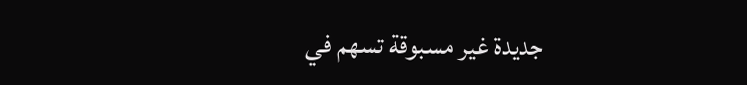جديدة غير مسبوقة تسهم في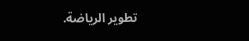تطوير الرياضة.